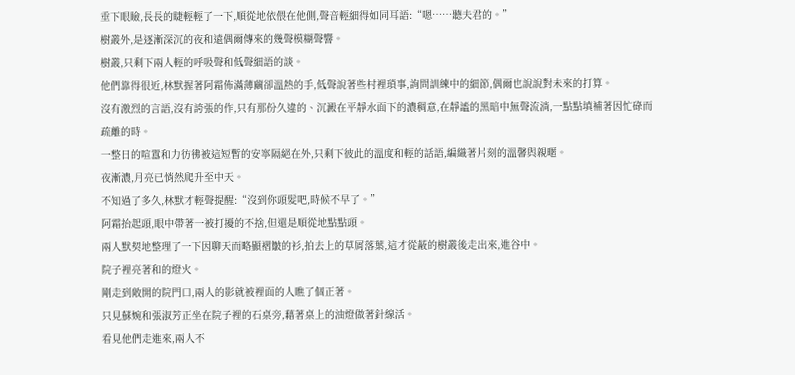垂下眼瞼,長長的睫輕輕了一下,順從地依偎在他側,聲音輕細得如同耳語:“嗯……聽夫君的。”
樹叢外,是逐漸深沉的夜和遠偶爾傳來的幾聲模糊聲響。
樹叢,只剩下兩人輕的呼吸聲和低聲細語的談。
他們靠得很近,林默握著阿霜佈滿薄繭卻溫熱的手,低聲說著些村裡瑣事,詢問訓練中的細節,偶爾也說說對未來的打算。
沒有激烈的言語,沒有誇張的作,只有那份久違的、沉澱在平靜水面下的濃稠意,在靜謐的黑暗中無聲流淌,一點點填補著因忙碌而疏離的時。
一整日的喧囂和力彷彿被這短暫的安寧隔絕在外,只剩下彼此的溫度和輕的話語,編織著片刻的溫馨與親暱。
夜漸濃,月亮已悄然爬升至中天。
不知過了多久,林默才輕聲提醒:“沒到你頭髮吧,時候不早了。”
阿霜抬起頭,眼中帶著一被打擾的不捨,但還是順從地點點頭。
兩人默契地整理了一下因聊天而略顯褶皺的衫,拍去上的草屑落葉,這才從蔽的樹叢後走出來,進谷中。
院子裡亮著和的燈火。
剛走到敞開的院門口,兩人的影就被裡面的人瞧了個正著。
只見蘇婉和張淑芳正坐在院子裡的石桌旁,藉著桌上的油燈做著針線活。
看見他們走進來,兩人不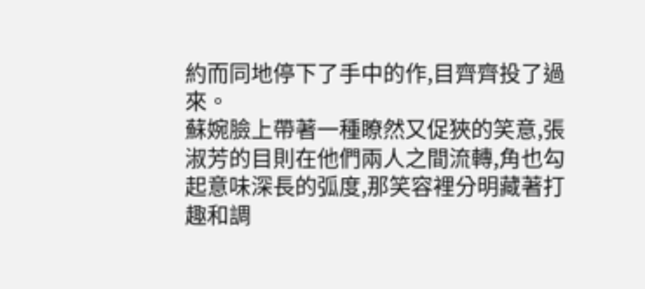約而同地停下了手中的作,目齊齊投了過來。
蘇婉臉上帶著一種瞭然又促狹的笑意,張淑芳的目則在他們兩人之間流轉,角也勾起意味深長的弧度,那笑容裡分明藏著打趣和調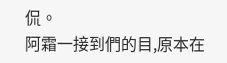侃。
阿霜一接到們的目,原本在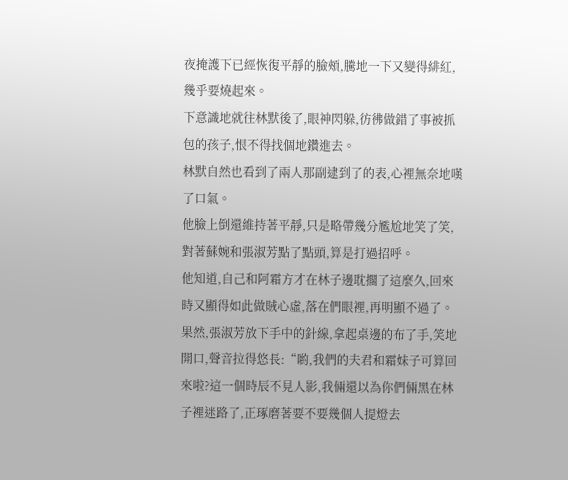夜掩護下已經恢復平靜的臉頰,騰地一下又變得緋紅,幾乎要燒起來。
下意識地就往林默後了,眼神閃躲,彷彿做錯了事被抓包的孩子,恨不得找個地鑽進去。
林默自然也看到了兩人那副逮到了的表,心裡無奈地嘆了口氣。
他臉上倒還維持著平靜,只是略帶幾分尷尬地笑了笑,對著蘇婉和張淑芳點了點頭,算是打過招呼。
他知道,自己和阿霜方才在林子邊耽擱了這麼久,回來時又顯得如此做賊心虛,落在們眼裡,再明顯不過了。
果然,張淑芳放下手中的針線,拿起桌邊的布了手,笑地開口,聲音拉得悠長:“喲,我們的夫君和霜妹子可算回來啦?這一個時辰不見人影,我倆還以為你們倆黑在林子裡迷路了,正琢磨著要不要幾個人提燈去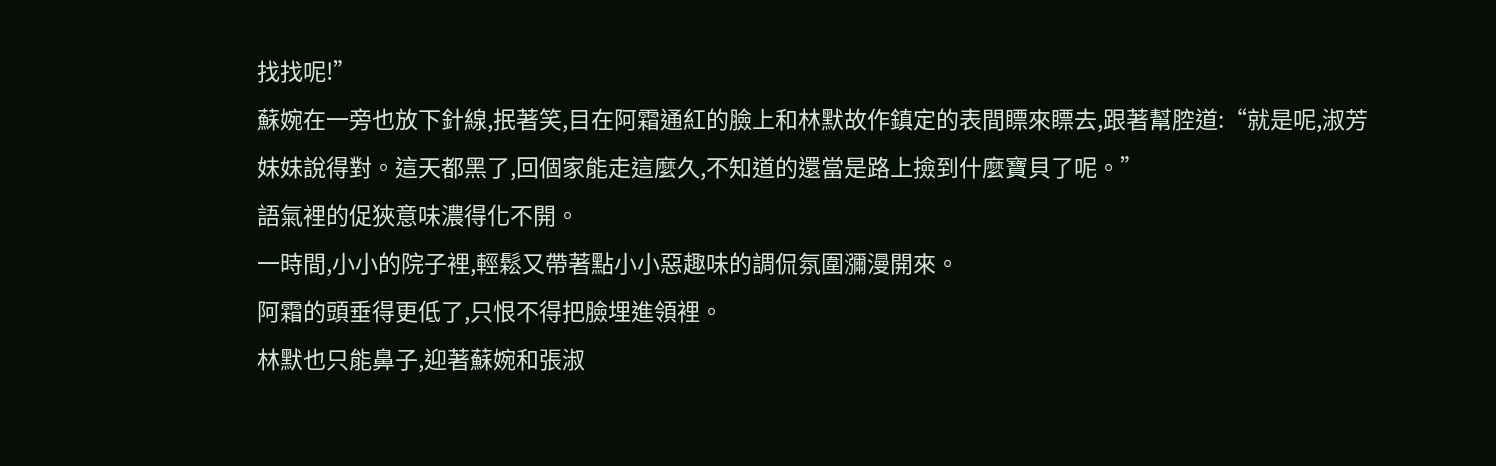找找呢!”
蘇婉在一旁也放下針線,抿著笑,目在阿霜通紅的臉上和林默故作鎮定的表間瞟來瞟去,跟著幫腔道:“就是呢,淑芳妹妹說得對。這天都黑了,回個家能走這麼久,不知道的還當是路上撿到什麼寶貝了呢。”
語氣裡的促狹意味濃得化不開。
一時間,小小的院子裡,輕鬆又帶著點小小惡趣味的調侃氛圍瀰漫開來。
阿霜的頭垂得更低了,只恨不得把臉埋進領裡。
林默也只能鼻子,迎著蘇婉和張淑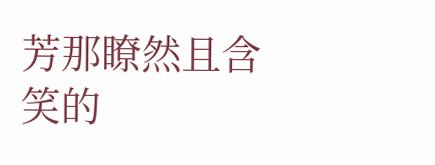芳那瞭然且含笑的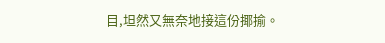目,坦然又無奈地接這份揶揄。